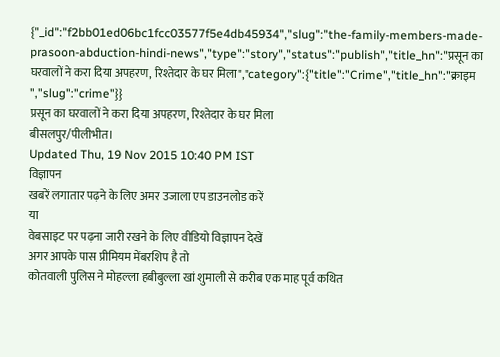{"_id":"f2bb01ed06bc1fcc03577f5e4db45934","slug":"the-family-members-made-prasoon-abduction-hindi-news","type":"story","status":"publish","title_hn":"प्रसून का घरवालों ने करा दिया अपहरण, रिश्तेदार के घर मिला","category":{"title":"Crime","title_hn":"क्राइम ","slug":"crime"}}
प्रसून का घरवालों ने करा दिया अपहरण, रिश्तेदार के घर मिला
बीसलपुर/पीलीभीत।
Updated Thu, 19 Nov 2015 10:40 PM IST
विज्ञापन
खबरें लगातार पढ़ने के लिए अमर उजाला एप डाउनलोड करें
या
वेबसाइट पर पढ़ना जारी रखने के लिए वीडियो विज्ञापन देखें
अगर आपके पास प्रीमियम मेंबरशिप है तो
कोतवाली पुलिस ने मोहल्ला हबीबुल्ला खां शुमाली से करीब एक माह पूर्व कथित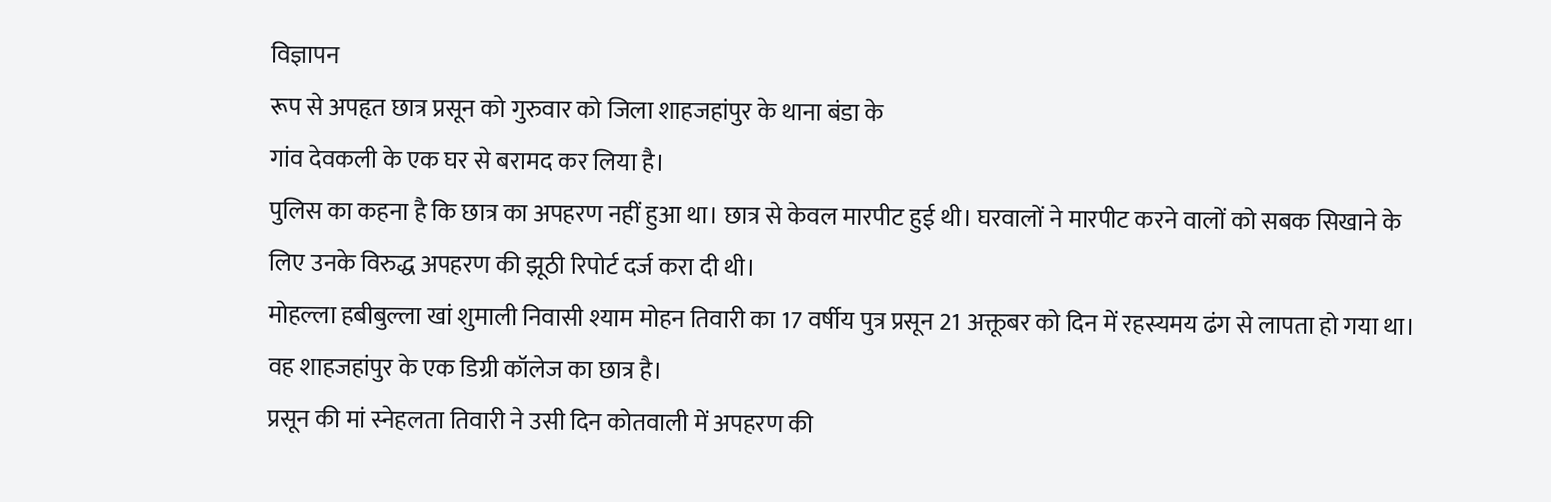विज्ञापन
रूप से अपहृत छात्र प्रसून को गुरुवार को जिला शाहजहांपुर के थाना बंडा के
गांव देवकली के एक घर से बरामद कर लिया है।
पुलिस का कहना है कि छात्र का अपहरण नहीं हुआ था। छात्र से केवल मारपीट हुई थी। घरवालों ने मारपीट करने वालों को सबक सिखाने के लिए उनके विरुद्ध अपहरण की झूठी रिपोर्ट दर्ज करा दी थी।
मोहल्ला हबीबुल्ला खां शुमाली निवासी श्याम मोहन तिवारी का 17 वर्षीय पुत्र प्रसून 21 अक्तूबर को दिन में रहस्यमय ढंग से लापता हो गया था। वह शाहजहांपुर के एक डिग्री कॉलेज का छात्र है।
प्रसून की मां स्नेहलता तिवारी ने उसी दिन कोतवाली में अपहरण की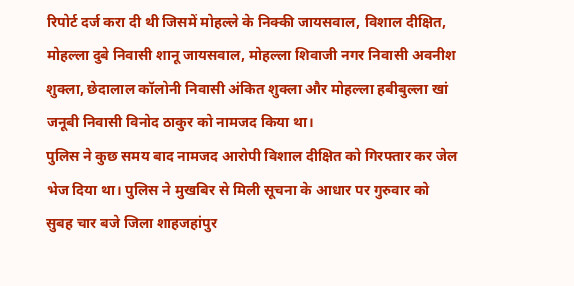रिपोर्ट दर्ज करा दी थी जिसमें मोहल्ले के निक्की जायसवाल, विशाल दीक्षित, मोहल्ला दुबे निवासी शानू जायसवाल, मोहल्ला शिवाजी नगर निवासी अवनीश शुक्ला, छेदालाल कॉलोनी निवासी अंकित शुक्ला और मोहल्ला हबीबुल्ला खां जनूबी निवासी विनोद ठाकुर को नामजद किया था।
पुलिस ने कुछ समय बाद नामजद आरोपी विशाल दीक्षित को गिरफ्तार कर जेल भेज दिया था। पुलिस ने मुखबिर से मिली सूचना के आधार पर गुरुवार को सुबह चार बजे जिला शाहजहांपुर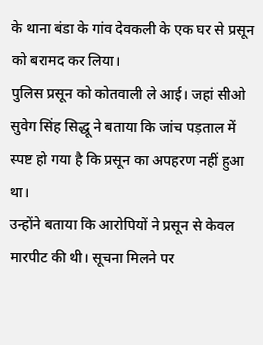के थाना बंडा के गांव देवकली के एक घर से प्रसून को बरामद कर लिया।
पुलिस प्रसून को कोतवाली ले आई। जहां सीओ सुवेग सिंह सिद्धू ने बताया कि जांच पड़ताल में स्पष्ट हो गया है कि प्रसून का अपहरण नहीं हुआ था।
उन्होंने बताया कि आरोपियों ने प्रसून से केवल मारपीट की थी। सूचना मिलने पर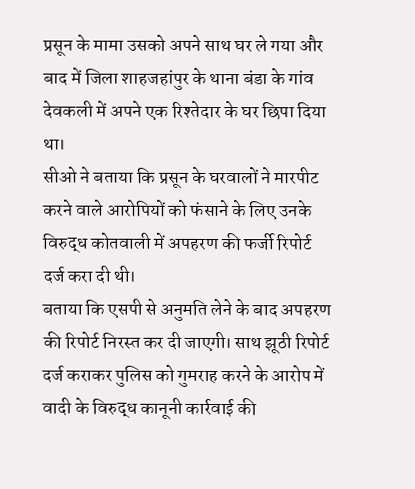प्रसून के मामा उसको अपने साथ घर ले गया और बाद में जिला शाहजहांपुर के थाना बंडा के गांव देवकली में अपने एक रिश्तेदार के घर छिपा दिया था।
सीओ ने बताया कि प्रसून के घरवालों ने मारपीट करने वाले आरोपियों को फंसाने के लिए उनके विरुद्ध कोतवाली में अपहरण की फर्जी रिपोर्ट दर्ज करा दी थी।
बताया कि एसपी से अनुमति लेने के बाद अपहरण की रिपोर्ट निरस्त कर दी जाएगी। साथ झूठी रिपोर्ट दर्ज कराकर पुलिस को गुमराह करने के आरोप में वादी के विरुद्ध कानूनी कार्रवाई की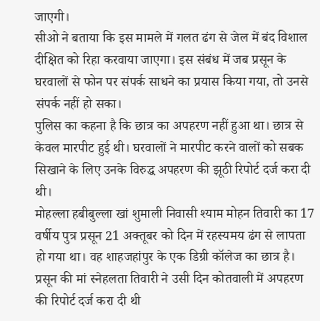जाएगी।
सीओ ने बताया कि इस मामले में गलत ढंग से जेल में बंद विशाल दीक्षित को रिहा करवाया जाएगा। इस संबंध में जब प्रसून के घरवालों से फोन पर संपर्क साधने का प्रयास किया गया, तो उनसे संपर्क नहीं हो सका।
पुलिस का कहना है कि छात्र का अपहरण नहीं हुआ था। छात्र से केवल मारपीट हुई थी। घरवालों ने मारपीट करने वालों को सबक सिखाने के लिए उनके विरुद्ध अपहरण की झूठी रिपोर्ट दर्ज करा दी थी।
मोहल्ला हबीबुल्ला खां शुमाली निवासी श्याम मोहन तिवारी का 17 वर्षीय पुत्र प्रसून 21 अक्तूबर को दिन में रहस्यमय ढंग से लापता हो गया था। वह शाहजहांपुर के एक डिग्री कॉलेज का छात्र है।
प्रसून की मां स्नेहलता तिवारी ने उसी दिन कोतवाली में अपहरण की रिपोर्ट दर्ज करा दी थी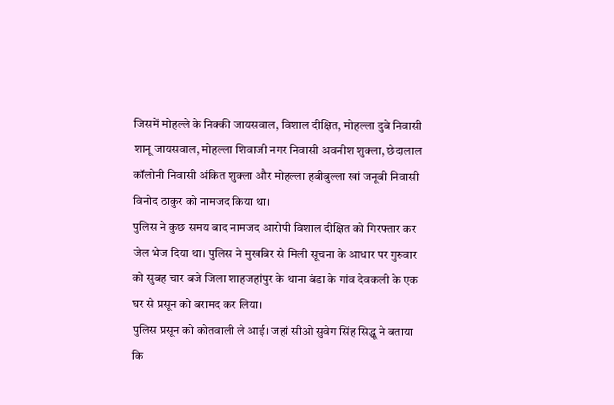जिसमें मोहल्ले के निक्की जायसवाल, विशाल दीक्षित, मोहल्ला दुबे निवासी शानू जायसवाल, मोहल्ला शिवाजी नगर निवासी अवनीश शुक्ला, छेदालाल कॉलोनी निवासी अंकित शुक्ला और मोहल्ला हबीबुल्ला खां जनूबी निवासी विनोद ठाकुर को नामजद किया था।
पुलिस ने कुछ समय बाद नामजद आरोपी विशाल दीक्षित को गिरफ्तार कर जेल भेज दिया था। पुलिस ने मुखबिर से मिली सूचना के आधार पर गुरुवार को सुबह चार बजे जिला शाहजहांपुर के थाना बंडा के गांव देवकली के एक घर से प्रसून को बरामद कर लिया।
पुलिस प्रसून को कोतवाली ले आई। जहां सीओ सुवेग सिंह सिद्धू ने बताया कि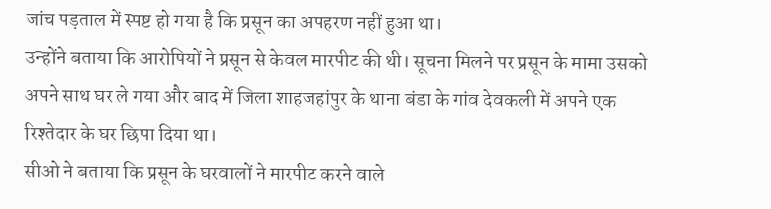जांच पड़ताल में स्पष्ट हो गया है कि प्रसून का अपहरण नहीं हुआ था।
उन्होंने बताया कि आरोपियों ने प्रसून से केवल मारपीट की थी। सूचना मिलने पर प्रसून के मामा उसको अपने साथ घर ले गया और बाद में जिला शाहजहांपुर के थाना बंडा के गांव देवकली में अपने एक रिश्तेदार के घर छिपा दिया था।
सीओ ने बताया कि प्रसून के घरवालों ने मारपीट करने वाले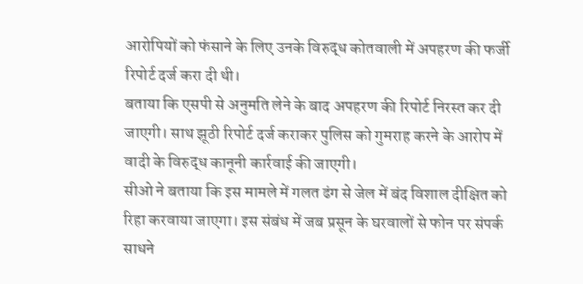आरोपियों को फंसाने के लिए उनके विरुद्ध कोतवाली में अपहरण की फर्जी रिपोर्ट दर्ज करा दी थी।
बताया कि एसपी से अनुमति लेने के बाद अपहरण की रिपोर्ट निरस्त कर दी जाएगी। साथ झूठी रिपोर्ट दर्ज कराकर पुलिस को गुमराह करने के आरोप में वादी के विरुद्ध कानूनी कार्रवाई की जाएगी।
सीओ ने बताया कि इस मामले में गलत ढंग से जेल में बंद विशाल दीक्षित को रिहा करवाया जाएगा। इस संबंध में जब प्रसून के घरवालों से फोन पर संपर्क साधने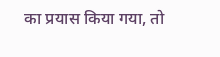का प्रयास किया गया, तो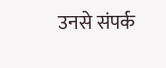उनसे संपर्क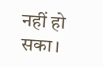नहीं हो सका।